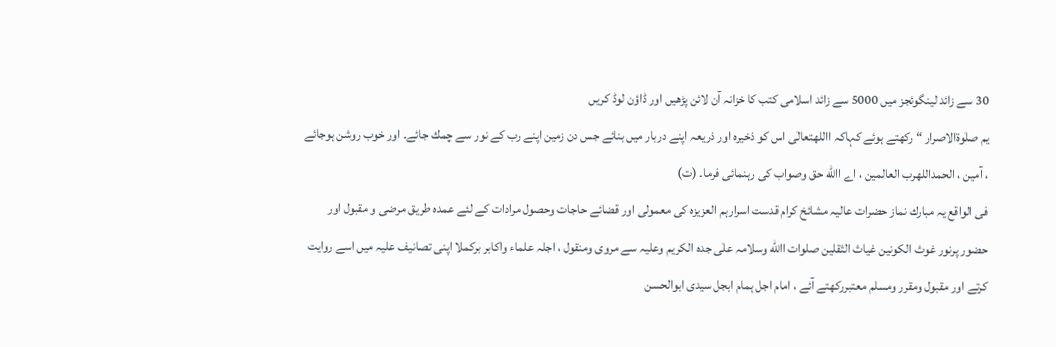30 سے زائد لینگوئجز میں 5000 سے زائد اسلامی کتب کا خزانہ آن لائن پڑھیں اور ڈاؤن لوڈ کریں
یم صلٰوۃالاصرار “ رکھتے ہوئے کہاکہ االلهتعالٰی اس کو ذخیرہ اور ذریعہ اپنے دربار میں بنائے جس دن زمین اپنے رب کے نور سے چمك جائے۔ اور خوب روشن ہوجائے ، آمین ، الحمداللهرب العالمین ، اے االله حق وصواب کی رہنمائی فرما۔ (ت)
فی الواقع یہ مبارك نماز حضرات عالیہ مشائخ کرام قدست اسرارہم العزیزہ کی معمولی اور قضائے حاجات وحصول مرادات کے لئے عمدہ طریق مرضی و مقبول اور حضور پرنور غوث الکونین غیاث الثقلین صلوات االله وسلامہ علٰی جدہ الکریم وعلیہ سے مروی ومنقول ، اجلہ علماء واکابر برکملا اپنی تصانیف علیہ میں اسے روایت کرتے اور مقبول ومقرر ومسلم معتبررکھتے آئے ، امام اجل ہمام ابجل سیدی ابوالحسن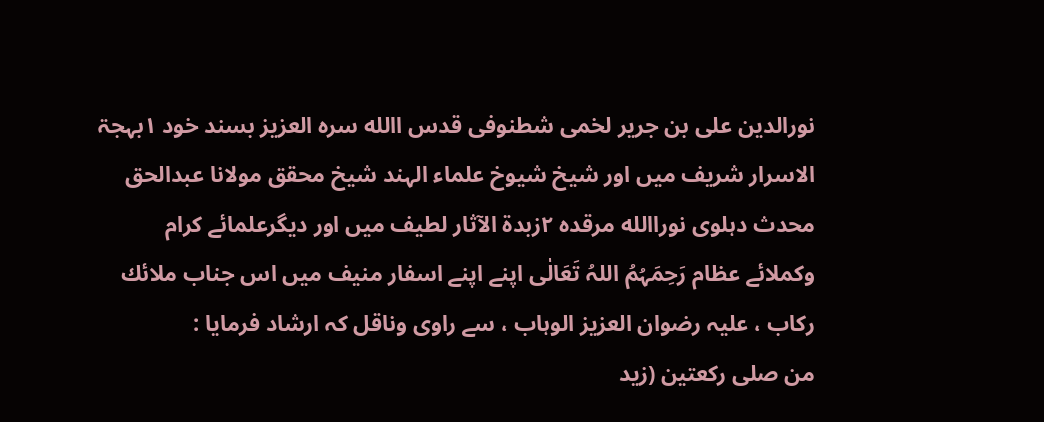نورالدین علی بن جریر لخمی شطنوفی قدس االله سرہ العزیز بسند خود ۱بہجۃ الاسرار شریف میں اور شیخ شیوخ علماء الہند شیخ محقق مولانا عبدالحق محدث دہلوی نوراالله مرقدہ ۲زبدۃ الآثار لطیف میں اور دیگرعلمائے کرام وکملائے عظام رَحِمَہُمُ اللہُ تَعَالٰی اپنے اپنے اسفار منیف میں اس جناب ملائك رکاب ، علیہ رضوان العزیز الوہاب ، سے راوی وناقل کہ ارشاد فرمایا :
من صلی رکعتین (زید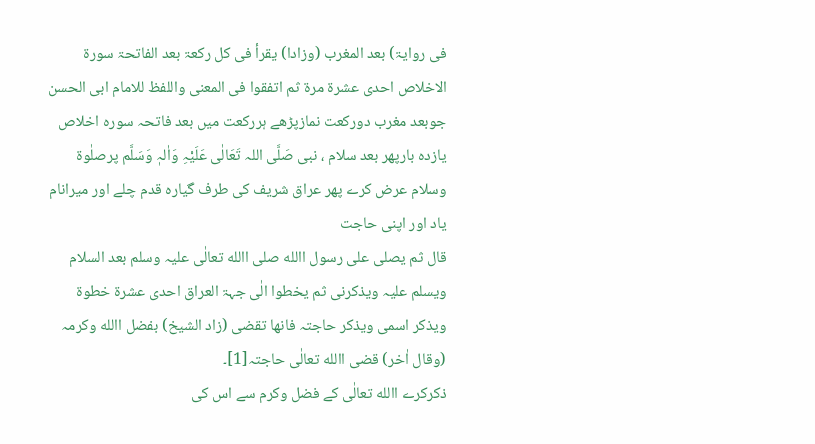فی روایۃ) بعد المغرب (وزادا) یقرأ فی کل رکعۃ بعد الفاتحۃ سورۃ الاخلاص احدی عشرۃ مرۃ ثم اتفقوا فی المعنی واللفظ للامام ابی الحسن
جوبعد مغرب دورکعت نمازپڑھے ہررکعت میں بعد فاتحہ سورہ اخلاص یازدہ بارپھر بعد سلام ، نبی صَلَّی اللہ تَعَالٰی عَلَیْہِ وَاٰلہٖ وَسَلَّم پرصلٰوۃ وسلام عرض کرے پھر عراق شریف کی طرف گیارہ قدم چلے اور میرانام یاد اور اپنی حاجت
قال ثم یصلی علی رسول االله صلی االله تعالٰی علیہ وسلم بعد السلام ویسلم علیہ ویذکرنی ثم یخطوا الٰی جہۃ العراق احدی عشرۃ خطوۃ ویذکر اسمی ویذکر حاجتہ فانھا تقضی (زاد الشیخ) بفضل االله وکرمہ (وقال اٰخر) قضی االله تعالٰی حاجتہ[1]۔
ذکرکرے االله تعالٰی کے فضل وکرم سے اس کی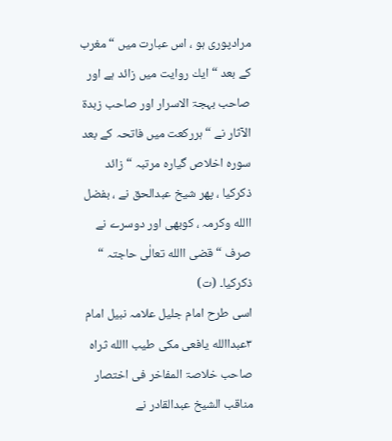مرادپوری ہو ، اس عبارت میں “ مغرب کے بعد “ ایك روایت میں زائد ہے اور صاحب بہجۃ الاسرار اور صاحب زبدۃ الآثار نے “ ہررکعت میں فاتحہ کے بعد سورہ اخلاص گیارہ مرتبہ “ زائد ذکرکیا ، پھر شیخ عبدالحق نے ، بفضل االله وکرمہ ، کوبھی اور دوسرے نے صرف “ قضی االله تعالٰی حاجتہ “ ذکرکیا۔ (ت)
اسی طرح امام جلیل علامہ نبیل امام ۳عبداالله یافعی مکی طیب االله ثراہ صاحب خلاصۃ المفاخر فی اختصار مناقب الشیخ عبدالقادر نے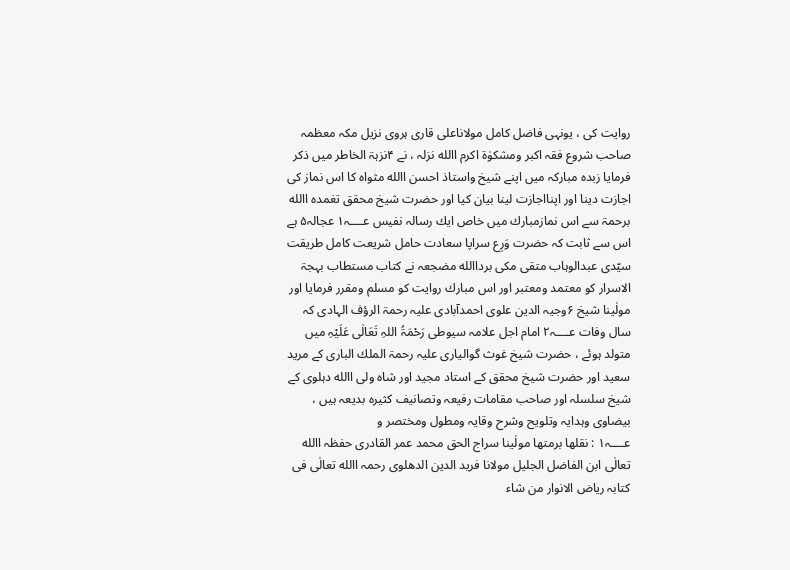روایت کی ، یونہی فاضل کامل مولاناعلی قاری ہروی نزیل مکہ معظمہ صاحب شروع فقہ اکبر ومشکوٰۃ اکرم االله نزلہ ، نے ۴نزہۃ الخاطر میں ذکر فرمایا زبدہ مبارکہ میں اپنے شیخ واستاذ احسن االله مثواہ کا اس نماز کی اجازت دینا اور اپنااجازت لینا بیان کیا اور حضرت شیخ محقق تغمدہ االله برحمۃ سے اس نمازمبارك میں خاص ایك رسالہ نفیس عــــہ۱ عجالہ۵ ہے اس سے ثابت کہ حضرت وَرِع سراپا سعادت حامل شریعت کامل طریقت سیّدی عبدالوہاب متقی مکی برداالله مضجعہ نے کتاب مستطاب بہجۃ الاسرار کو معتمد ومعتبر اور اس مبارك روایت کو مسلم ومقرر فرمایا اور مولٰینا شیخ ۶وجیہ الدین علوی احمدآبادی علیہ رحمۃ الرؤف الہادی کہ سال وفات عــــہ۲ امام اجل علامہ سیوطی رَحْمَۃُ اللہِ تَعَالٰی عَلَیْہِ میں متولد ہوئے ، حضرت شیخ غوث گوالیاری علیہ رحمۃ الملك الباری کے مرید سعید اور حضرت شیخ محقق کے استاد مجید اور شاہ ولی االله دہلوی کے شیخ سلسلہ اور صاحب مقامات رفیعہ وتصانیف کثیرہ بدیعہ ہیں ، بیضاوی وہدایہ وتلویح وشرح وقایہ ومطول ومختصر و
عــــہ۱ : نقلھا برمتھا مولٰینا سراج الحق محمد عمر القادری حفظہ االله تعالٰی ابن الفاضل الجلیل مولانا فرید الدین الدھلوی رحمہ االله تعالٰی فی کتابہ ریاض الانوار من شاء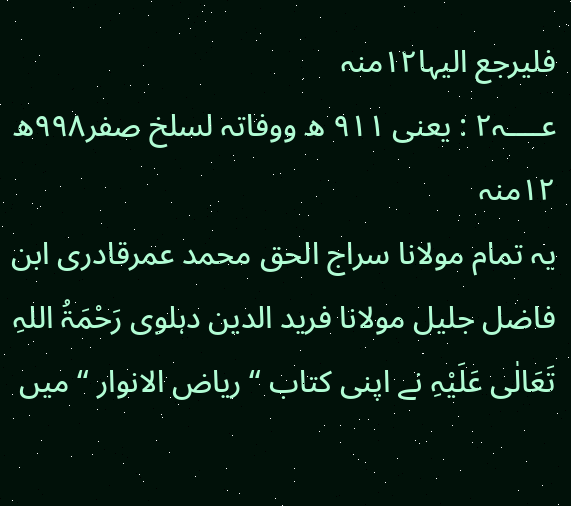فلیرجع الیہا۱۲منہ
عــــہ۲ : یعنی ۹۱۱ ھ ووفاتہ لسلخ صفر۹۹۸ھ ۱۲منہ
یہ تمام مولانا سراج الحق محمد عمرقادری ابن فاضل جلیل مولانا فرید الدین دہلوی رَحْمَۃُ اللہِ تَعَالٰی عَلَیْہِ نے اپنی کتاب “ ریاض الانوار “ میں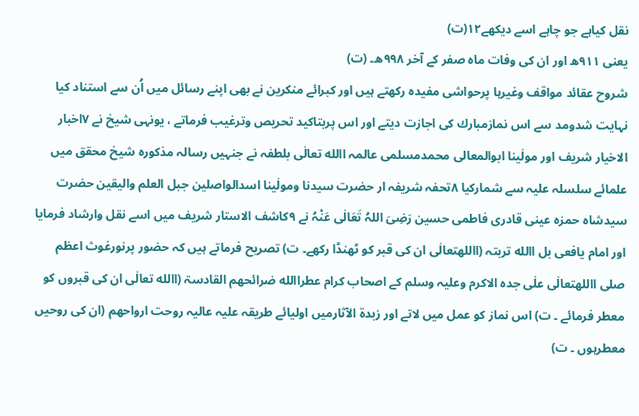نقل کیاہے جو چاہے اسے دیکھے۱۲(ت)
یعنی ۹۱۱ھ اور ان کی وفات ماہ صفر کے آخر ۹۹۸ھ۔ (ت)
شروح عقائد مواقف وغیرہا پرحواشی مفیدہ رکھتے ہیں اور کبرائے منکرین نے بھی اپنے رسائل میں اُن سے استناد کیا نہایت شدومد سے اس نمازمبارك کی اجازت دیتے اور اس پربتاکید تحریص وترغیب فرماتے ، یونہی شیخ نے ۷اخبار الاخیار شریف اور مولٰینا ابوالمعالی محمدمسلمی عالمہ االله تعالٰی بلطفہ نے جنہیں رسالہ مذکورہ شیخ محقق میں علمائے سلسلہ علیہ سے شمارکیا ۸تحفہ شریفہ ار حضرت سیدنا ومولٰینا اسدالواصلین جبل العلم والیقین حضرت سیدشاہ حمزہ عینی قادری فاطمی حسین رَضِیَ اللہُ تَعَالٰی عَنْہُ نے ۹کاشف الاستار شریف میں اسے نقل وارشاد فرمایا اور امام یافعی بل االله تربتہ (االلهتعالٰی ان کی قبر کو ٹھنڈا رکھے۔ ت) تصریح فرماتے ہیں کہ حضور پرنورغوث اعظم صلی االلهتعالٰی علٰی جدہ الاکرم وعلیہ وسلم کے اصحاب کرام عطراالله ضرائحھم القادسۃ (االله تعالٰی ان کی قبروں کو معطر فرمائے ۔ ت) اس نماز کو عمل میں لاتے اور زبدۃ الآثارمیں اولیائے طریقہ علیہ عالیہ روحت ارواحھم (ان کی روحیں معطرہوں ۔ ت)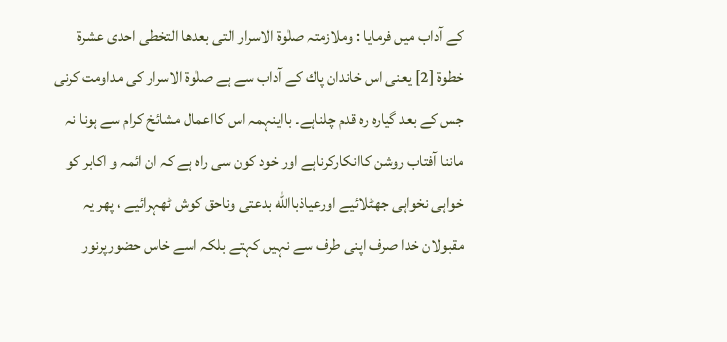کے آداب میں فرمایا : وملازمتہ صلٰوۃ الاسرار التی بعدھا التخطی احدی عشرۃ خطوۃ [2] یعنی اس خاندان پاك کے آداب سے ہے صلٰوۃ الاسرار کی مداومت کرنی جس کے بعد گیارہ رہ قدم چلناہے۔ بااینہمہ اس کااعمال مشائخ کرام سے ہونا نہ ماننا آفتاب روشن کاانکارکرناہے اور خود کون سی راہ ہے کہ ان ائمہ و اکابر کو خواہی نخواہی جھٹلائیے اورعیاذباالله بدعتی وناحق کوش ٹھہرائیے ، پھر یہ مقبولان خدا صرف اپنی طرف سے نہیں کہتے بلکہ اسے خاس حضورپرنور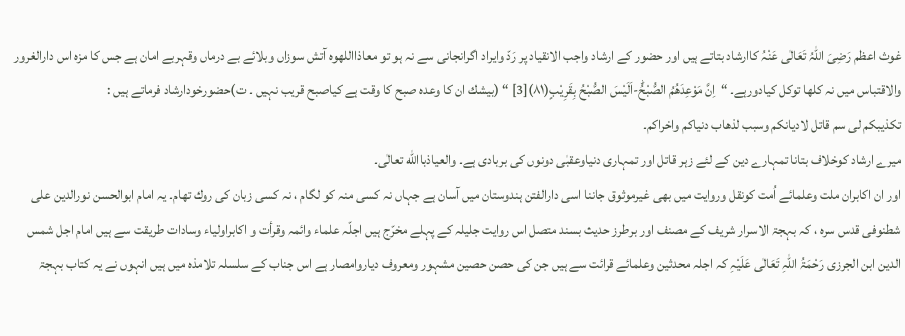غوث اعظم رَضِیَ اللہُ تَعَالٰی عَنْہُ کاارشاد بتاتے ہیں اور حضور کے ارشاد واجب الانقیاد پر رَدّ وایراد اگرانجانی سے نہ ہو تو معاذااللهوہ آتش سوزاں وبلائے بے درماں وقہربے امان ہے جس کا مزہ اس دارالغرور والاقتباس میں نہ کلھا توکل کیادورہے۔ “اِنَّ مَوْعِدَهُمُ الصُّبْحُؕ-اَلَیْسَ الصُّبْحُ بِقَرِیْبٍ(۸۱)[3] “ (بیشك ان کا وعدہ صبح کا وقت ہے کیاصبح قریب نہیں ۔ ت)حضورخودارشاد فرماتے ہیں :
تکذیبکم لی سم قاتل لادیانکم وسبب لذھاب دنیاکم واخراکم۔
میرے ارشاد کوخلاف بتانا تمہارے دین کے لئے زہر قاتل اور تمہاری دنیاوعقبٰی دونوں کی بربادی ہے۔ والعیاذباالله تعالٰی۔
اور ان اکابران ملت وعلمائے اُمت کونقل وروایت میں بھی غیرموثوق جاننا اسی دارالفتن ہندوستان میں آسان ہے جہاں نہ کسی منہ کو لگام ، نہ کسی زبان کی روك تھام۔ یہ امام ابوالحسن نورالدین علی شطنوفی قدس سرہ ، کہ بہجۃ الاسرار شریف کے مصنف اور برطرز حدیث بسند متصل اس روایت جلیلہ کے پہلے مخرّج ہیں اجلّہ علماء وائمہ وقرأت و اکابراولیاء وسادات طریقت سے ہیں امام اجل شمس الدین ابن الجرزی رَحْمَۃُ اللہِ تَعَالٰی عَلَیْہِ کہ اجلہ محدثین وعلمائے قرائت سے ہیں جن کی حصن حصین مشہور ومعروف دیاروامصار ہے اس جناب کے سلسلہ تلامذہ میں ہیں انہوں نے یہ کتاب بہجۃ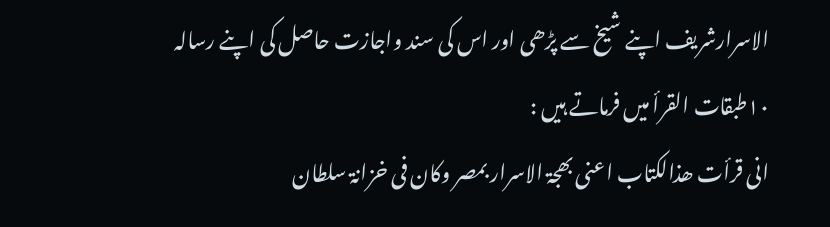الاسرارشریف اپنے شیخ سے پڑھی اور اس کی سند واجازت حاصل کی اپنے رسالہ ۱۰طبقات القرأ میں فرماتے ہیں :
انی قرأت ھذالکتاب اعنی بھجۃ الاسرار بمصر وکان فی خزانۃ سلطان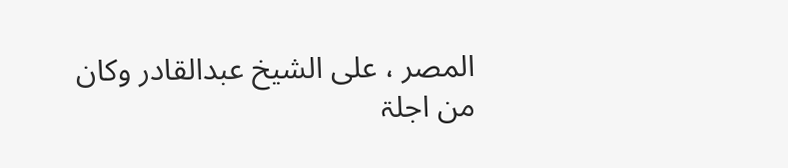المصر ، علی الشیخ عبدالقادر وکان من اجلۃ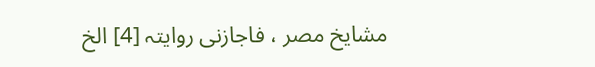مشایخ مصر ، فاجازنی روایتہ [4] الخ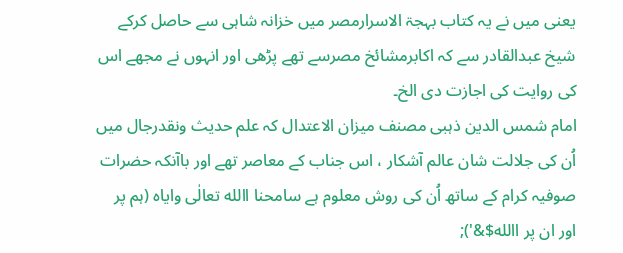یعنی میں نے یہ کتاب بہجۃ الاسرارمصر میں خزانہ شاہی سے حاصل کرکے شیخ عبدالقادر سے کہ اکابرمشائخ مصرسے تھے پڑھی اور انہوں نے مجھے اس کی روایت کی اجازت دی الخ۔
امام شمس الدین ذہبی مصنف میزان الاعتدال کہ علم حدیث ونقدرجال میں اُن کی جلالت شان عالم آشکار ، اس جناب کے معاصر تھے اور باآنکہ حضرات صوفیہ کرام کے ساتھ اُن کی روش معلوم ہے سامحنا االله تعالٰی وایاہ (ہم پر اور ان پر االله$&');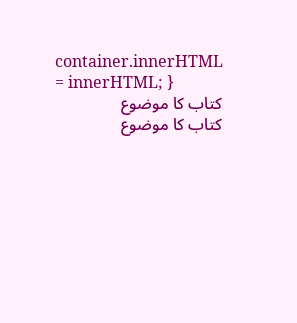container.innerHTML = innerHTML; }
کتاب کا موضوع
کتاب کا موضوع